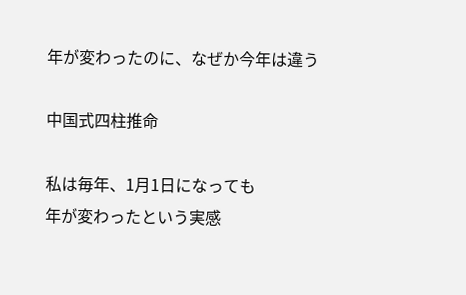年が変わったのに、なぜか今年は違う

中国式四柱推命

私は毎年、1月1日になっても
年が変わったという実感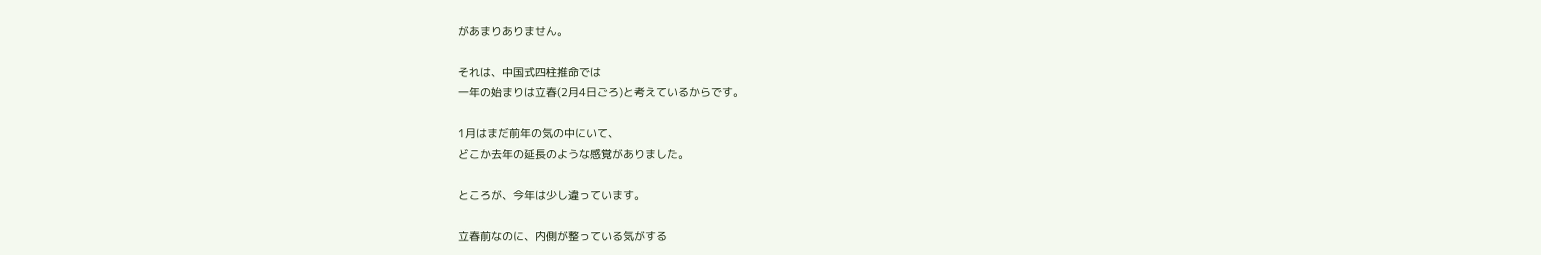があまりありません。

それは、中国式四柱推命では
一年の始まりは立春(2月4日ごろ)と考えているからです。

1月はまだ前年の気の中にいて、
どこか去年の延長のような感覚がありました。

ところが、今年は少し違っています。

立春前なのに、内側が整っている気がする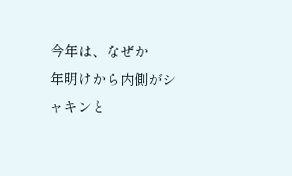今年は、なぜか
年明けから内側がシャキンと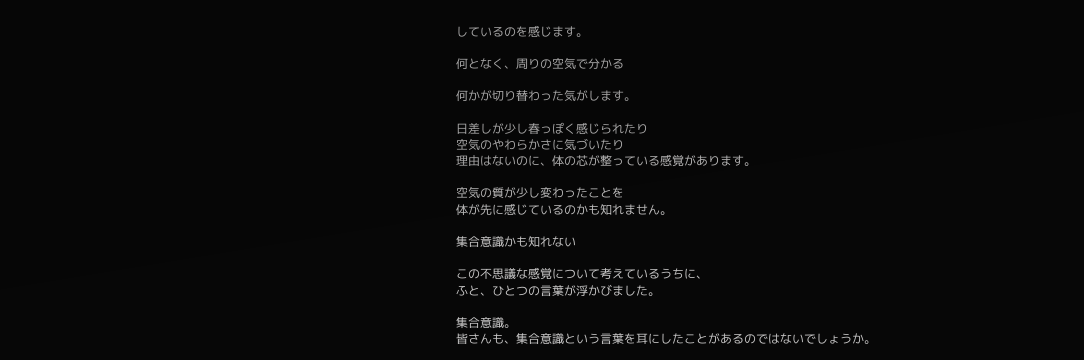しているのを感じます。

何となく、周りの空気で分かる

何かが切り替わった気がします。

日差しが少し春っぽく感じられたり
空気のやわらかさに気づいたり
理由はないのに、体の芯が整っている感覚があります。

空気の質が少し変わったことを
体が先に感じているのかも知れません。

集合意識かも知れない

この不思議な感覚について考えているうちに、
ふと、ひとつの言葉が浮かびました。

集合意識。
皆さんも、集合意識という言葉を耳にしたことがあるのではないでしょうか。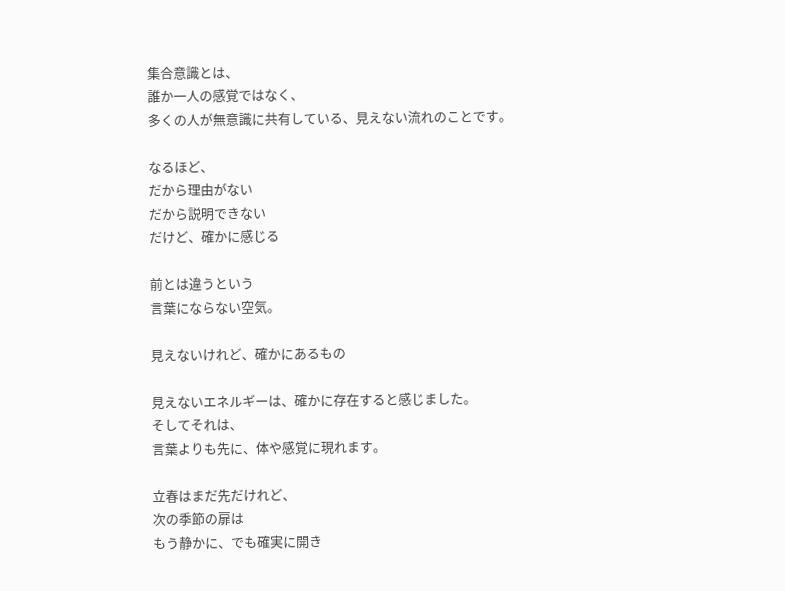集合意識とは、
誰か一人の感覚ではなく、
多くの人が無意識に共有している、見えない流れのことです。

なるほど、
だから理由がない
だから説明できない
だけど、確かに感じる

前とは違うという
言葉にならない空気。

見えないけれど、確かにあるもの

見えないエネルギーは、確かに存在すると感じました。
そしてそれは、
言葉よりも先に、体や感覚に現れます。

立春はまだ先だけれど、
次の季節の扉は
もう静かに、でも確実に開き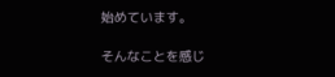始めています。

そんなことを感じ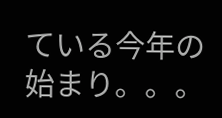ている今年の始まり。。。